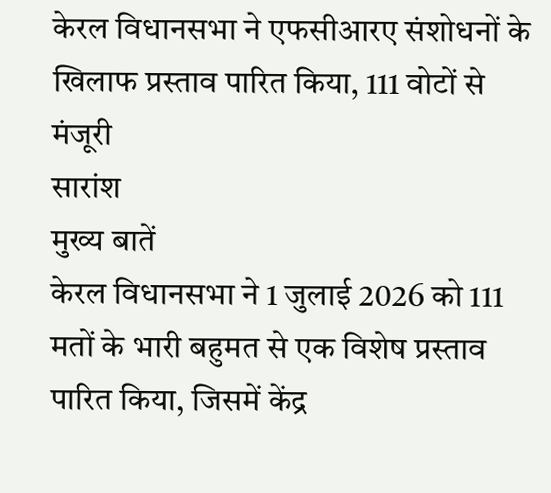केरल विधानसभा ने एफसीआरए संशोधनों के खिलाफ प्रस्ताव पारित किया, 111 वोटों से मंजूरी
सारांश
मुख्य बातें
केरल विधानसभा ने 1 जुलाई 2026 को 111 मतों के भारी बहुमत से एक विशेष प्रस्ताव पारित किया, जिसमें केंद्र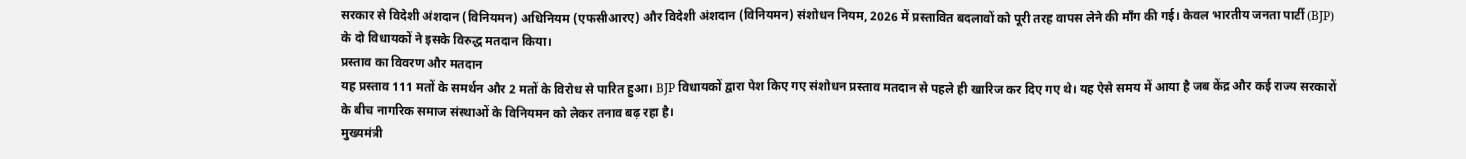सरकार से विदेशी अंशदान (विनियमन) अधिनियम (एफसीआरए) और विदेशी अंशदान (विनियमन) संशोधन नियम, 2026 में प्रस्तावित बदलावों को पूरी तरह वापस लेने की माँग की गई। केवल भारतीय जनता पार्टी (BJP) के दो विधायकों ने इसके विरुद्ध मतदान किया।
प्रस्ताव का विवरण और मतदान
यह प्रस्ताव 111 मतों के समर्थन और 2 मतों के विरोध से पारित हुआ। BJP विधायकों द्वारा पेश किए गए संशोधन प्रस्ताव मतदान से पहले ही खारिज कर दिए गए थे। यह ऐसे समय में आया है जब केंद्र और कई राज्य सरकारों के बीच नागरिक समाज संस्थाओं के विनियमन को लेकर तनाव बढ़ रहा है।
मुख्यमंत्री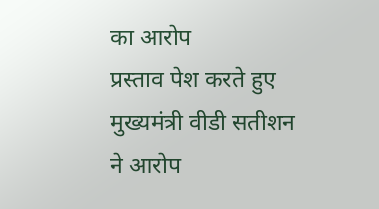का आरोप
प्रस्ताव पेश करते हुए मुख्यमंत्री वीडी सतीशन ने आरोप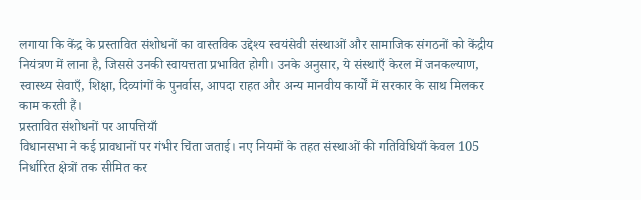लगाया कि केंद्र के प्रस्तावित संशोधनों का वास्तविक उद्देश्य स्वयंसेवी संस्थाओं और सामाजिक संगठनों को केंद्रीय नियंत्रण में लाना है, जिससे उनकी स्वायत्तता प्रभावित होगी। उनके अनुसार, ये संस्थाएँ केरल में जनकल्याण, स्वास्थ्य सेवाएँ, शिक्षा, दिव्यांगों के पुनर्वास, आपदा राहत और अन्य मानवीय कार्यों में सरकार के साथ मिलकर काम करती हैं।
प्रस्तावित संशोधनों पर आपत्तियाँ
विधानसभा ने कई प्रावधानों पर गंभीर चिंता जताई। नए नियमों के तहत संस्थाओं की गतिविधियाँ केवल 105 निर्धारित क्षेत्रों तक सीमित कर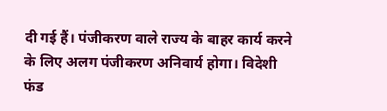दी गई हैं। पंजीकरण वाले राज्य के बाहर कार्य करने के लिए अलग पंजीकरण अनिवार्य होगा। विदेशी फंड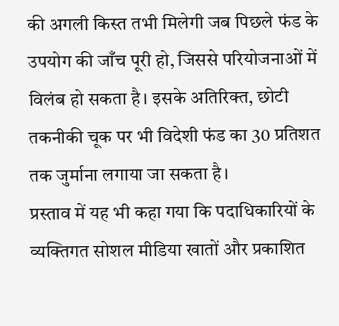की अगली किस्त तभी मिलेगी जब पिछले फंड के उपयोग की जाँच पूरी हो, जिससे परियोजनाओं में विलंब हो सकता है। इसके अतिरिक्त, छोटी तकनीकी चूक पर भी विदेशी फंड का 30 प्रतिशत तक जुर्माना लगाया जा सकता है।
प्रस्ताव में यह भी कहा गया कि पदाधिकारियों के व्यक्तिगत सोशल मीडिया खातों और प्रकाशित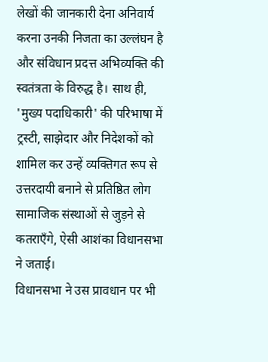लेखों की जानकारी देना अनिवार्य करना उनकी निजता का उल्लंघन है और संविधान प्रदत्त अभिव्यक्ति की स्वतंत्रता के विरुद्ध है। साथ ही, 'मुख्य पदाधिकारी' की परिभाषा में ट्रस्टी, साझेदार और निदेशकों को शामिल कर उन्हें व्यक्तिगत रूप से उत्तरदायी बनाने से प्रतिष्ठित लोग सामाजिक संस्थाओं से जुड़ने से कतराएँगे, ऐसी आशंका विधानसभा ने जताई।
विधानसभा ने उस प्रावधान पर भी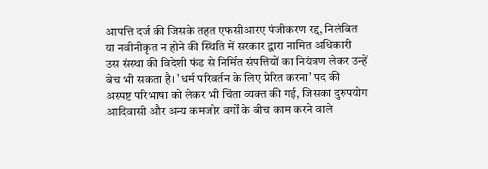आपत्ति दर्ज की जिसके तहत एफसीआरए पंजीकरण रद्द, निलंबित या नवीनीकृत न होने की स्थिति में सरकार द्वारा नामित अधिकारी उस संस्था की विदेशी फंड से निर्मित संपत्तियों का नियंत्रण लेकर उन्हें बेच भी सकता है। 'धर्म परिवर्तन के लिए प्रेरित करना' पद की अस्पष्ट परिभाषा को लेकर भी चिंता व्यक्त की गई, जिसका दुरुपयोग आदिवासी और अन्य कमजोर वर्गों के बीच काम करने वाले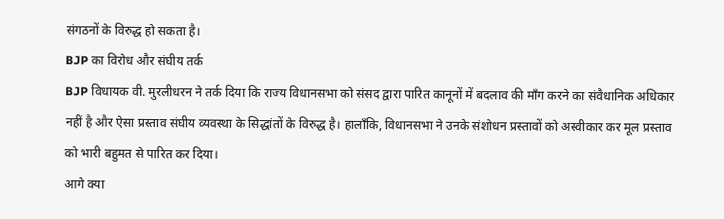संगठनों के विरुद्ध हो सकता है।
BJP का विरोध और संघीय तर्क
BJP विधायक वी. मुरलीधरन ने तर्क दिया कि राज्य विधानसभा को संसद द्वारा पारित कानूनों में बदलाव की माँग करने का संवैधानिक अधिकार नहीं है और ऐसा प्रस्ताव संघीय व्यवस्था के सिद्धांतों के विरुद्ध है। हालाँकि, विधानसभा ने उनके संशोधन प्रस्तावों को अस्वीकार कर मूल प्रस्ताव को भारी बहुमत से पारित कर दिया।
आगे क्या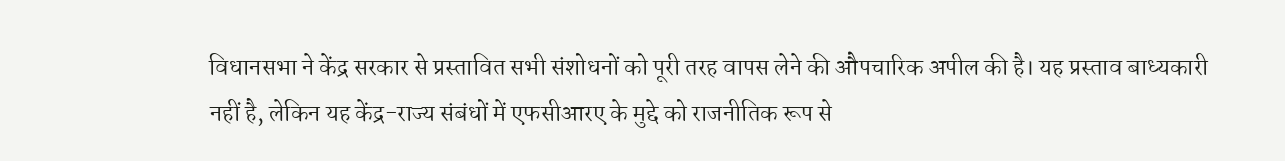विधानसभा ने केंद्र सरकार से प्रस्तावित सभी संशोधनों को पूरी तरह वापस लेने की औपचारिक अपील की है। यह प्रस्ताव बाध्यकारी नहीं है, लेकिन यह केंद्र-राज्य संबंधों में एफसीआरए के मुद्दे को राजनीतिक रूप से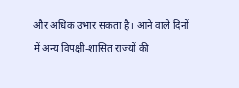और अधिक उभार सकता है। आने वाले दिनों में अन्य विपक्षी-शासित राज्यों की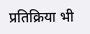प्रतिक्रिया भी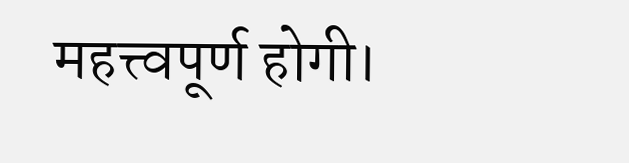महत्त्वपूर्ण होगी।